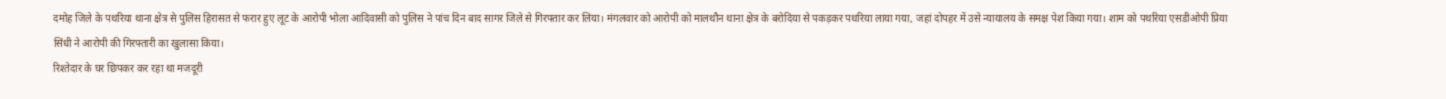दमोह जिले के पथरिया थाना क्षेत्र से पुलिस हिरासत से फरार हुए लूट के आरोपी भोला आदिवासी को पुलिस ने पांच दिन बाद सागर जिले से गिरफ्तार कर लिया। मंगलवार को आरोपी को मालथौन थाना क्षेत्र के बरोदिया से पकड़कर पथरिया लाया गया, जहां दोपहर में उसे न्यायालय के समक्ष पेश किया गया। शाम को पथरिया एसडीओपी प्रिया सिंधी ने आरोपी की गिरफ्तारी का खुलासा किया।
रिश्तेदार के घर छिपकर कर रहा था मजदूरी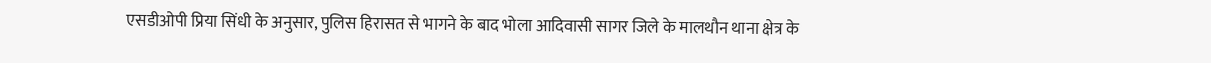एसडीओपी प्रिया सिंधी के अनुसार, पुलिस हिरासत से भागने के बाद भोला आदिवासी सागर जिले के मालथौन थाना क्षेत्र के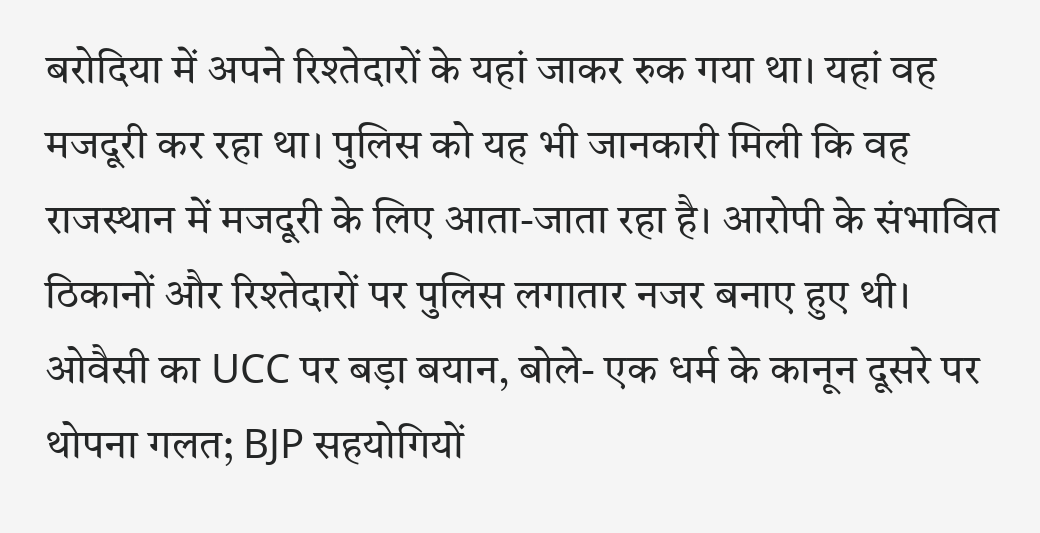बरोदिया में अपने रिश्तेदारों के यहां जाकर रुक गया था। यहां वह मजदूरी कर रहा था। पुलिस को यह भी जानकारी मिली कि वह राजस्थान में मजदूरी के लिए आता-जाता रहा है। आरोपी के संभावित ठिकानों और रिश्तेदारों पर पुलिस लगातार नजर बनाए हुए थी।
ओवैसी का UCC पर बड़ा बयान, बोले- एक धर्म के कानून दूसरे पर थोपना गलत; BJP सहयोगियों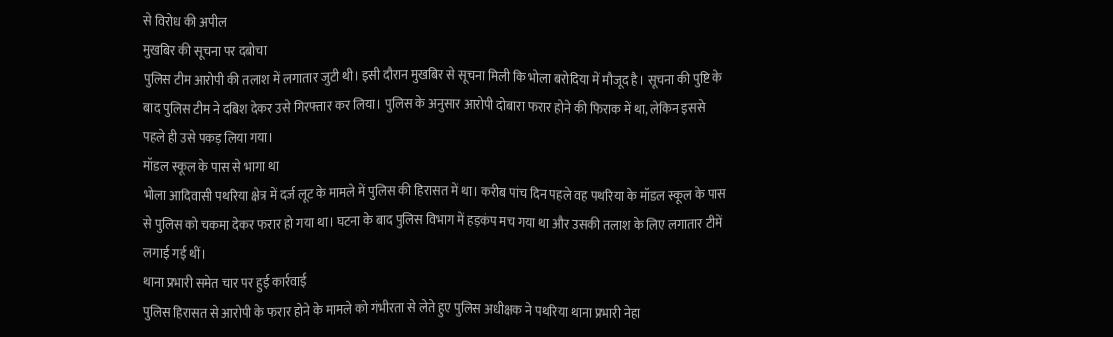से विरोध की अपील
मुखबिर की सूचना पर दबोचा
पुलिस टीम आरोपी की तलाश में लगातार जुटी थी। इसी दौरान मुखबिर से सूचना मिली कि भोला बरोदिया में मौजूद है। सूचना की पुष्टि के बाद पुलिस टीम ने दबिश देकर उसे गिरफ्तार कर लिया। पुलिस के अनुसार आरोपी दोबारा फरार होने की फिराक में था, लेकिन इससे पहले ही उसे पकड़ लिया गया।
मॉडल स्कूल के पास से भागा था
भोला आदिवासी पथरिया क्षेत्र में दर्ज लूट के मामले में पुलिस की हिरासत में था। करीब पांच दिन पहले वह पथरिया के मॉडल स्कूल के पास से पुलिस को चकमा देकर फरार हो गया था। घटना के बाद पुलिस विभाग में हड़कंप मच गया था और उसकी तलाश के लिए लगातार टीमें लगाई गई थीं।
थाना प्रभारी समेत चार पर हुई कार्रवाई
पुलिस हिरासत से आरोपी के फरार होने के मामले को गंभीरता से लेते हुए पुलिस अधीक्षक ने पथरिया थाना प्रभारी नेहा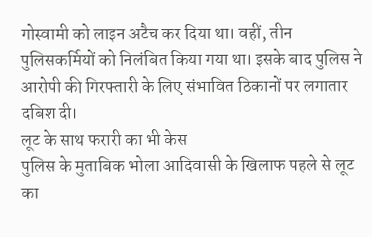गोस्वामी को लाइन अटैच कर दिया था। वहीं, तीन पुलिसकर्मियों को निलंबित किया गया था। इसके बाद पुलिस ने आरोपी की गिरफ्तारी के लिए संभावित ठिकानों पर लगातार दबिश दी।
लूट के साथ फरारी का भी केस
पुलिस के मुताबिक भोला आदिवासी के खिलाफ पहले से लूट का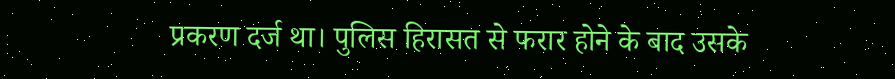प्रकरण दर्ज था। पुलिस हिरासत से फरार होने के बाद उसके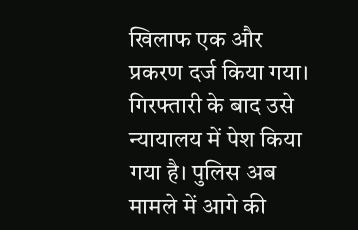खिलाफ एक और प्रकरण दर्ज किया गया। गिरफ्तारी के बाद उसे न्यायालय में पेश किया गया है। पुलिस अब मामले में आगे की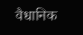वैधानिक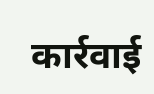कार्रवाई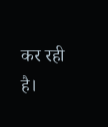कर रही है।